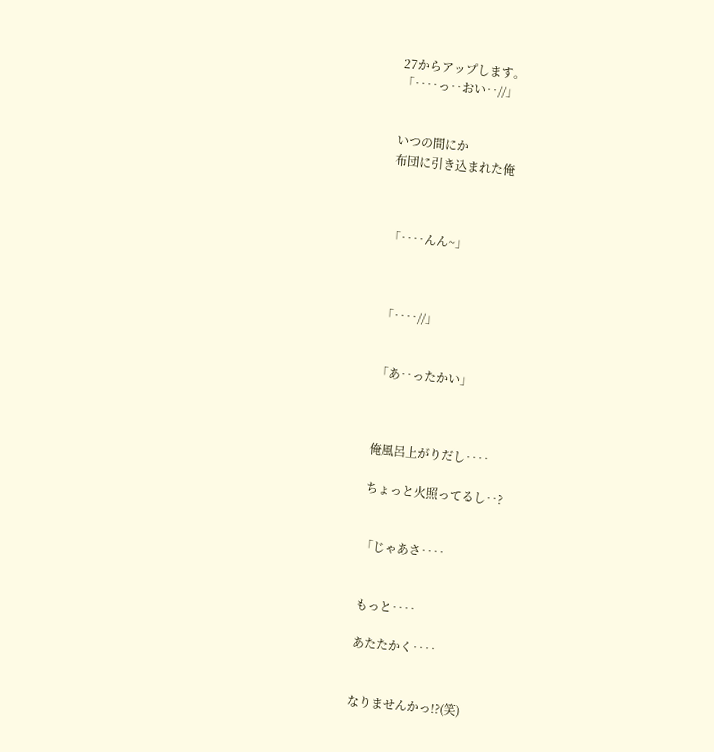27からアップします。
「‥‥っ‥おい‥//」


いつの間にか
布団に引き込まれた俺



「‥‥んん~」



「‥‥//」


「あ‥ったかい」



俺風呂上がりだし‥‥

ちょっと火照ってるし‥?


「じゃあさ‥‥


もっと‥‥

あたたかく‥‥


なりませんかっ!?(笑)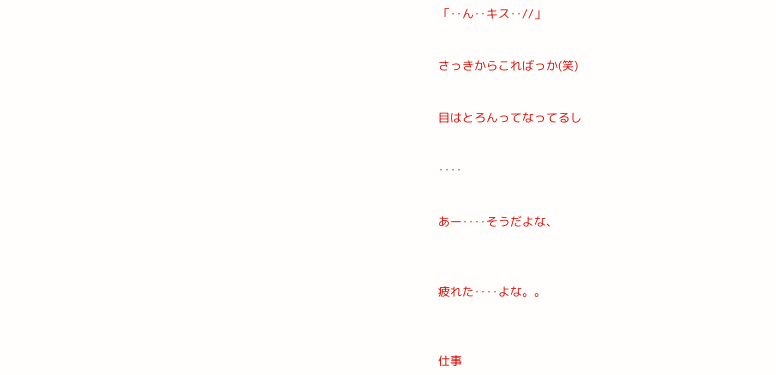「‥ん‥キス‥//」


さっきからこればっか(笑)


目はとろんってなってるし


‥‥


あー‥‥そうだよな、



疲れた‥‥よな。。



仕事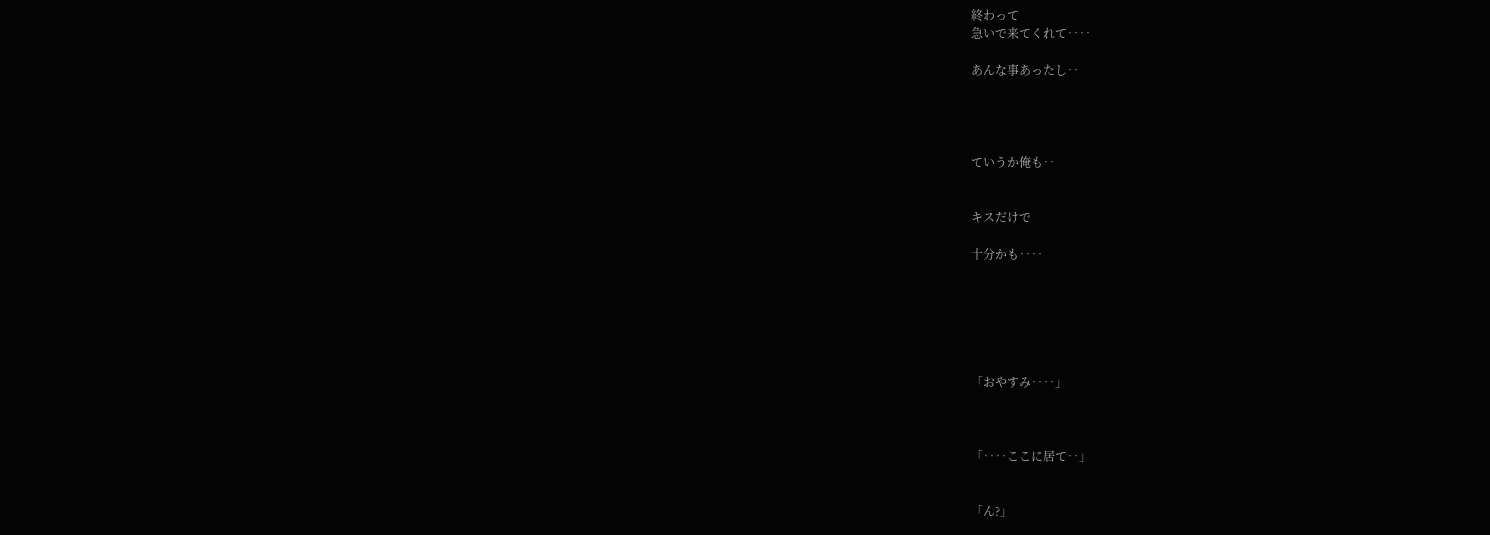終わって
急いで来てくれて‥‥

あんな事あったし‥




ていうか俺も‥


キスだけで

十分かも‥‥






「おやすみ‥‥」



「‥‥ここに居て‥」


「ん?」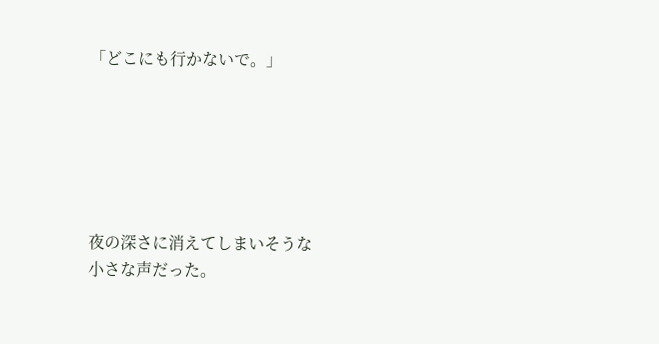「どこにも行かないで。」






夜の深さに消えてしまいそうな
小さな声だった。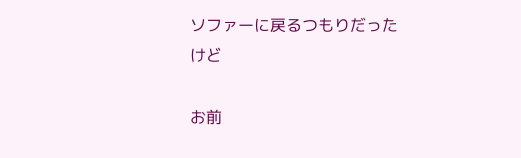ソファーに戻るつもりだったけど

お前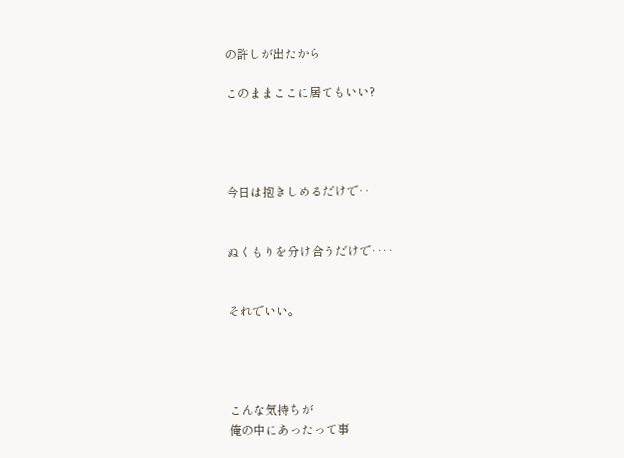の許しが出たから

このままここに居てもいい?




今日は抱きしめるだけで‥


ぬくもりを分け合うだけで‥‥


それでいい。




こんな気持ちが
俺の中にあったって事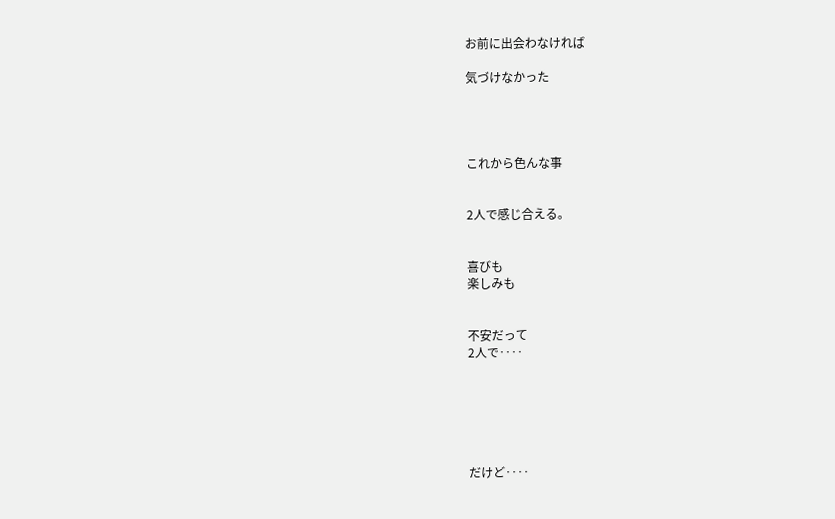お前に出会わなければ

気づけなかった




これから色んな事


2人で感じ合える。


喜びも
楽しみも


不安だって
2人で‥‥






だけど‥‥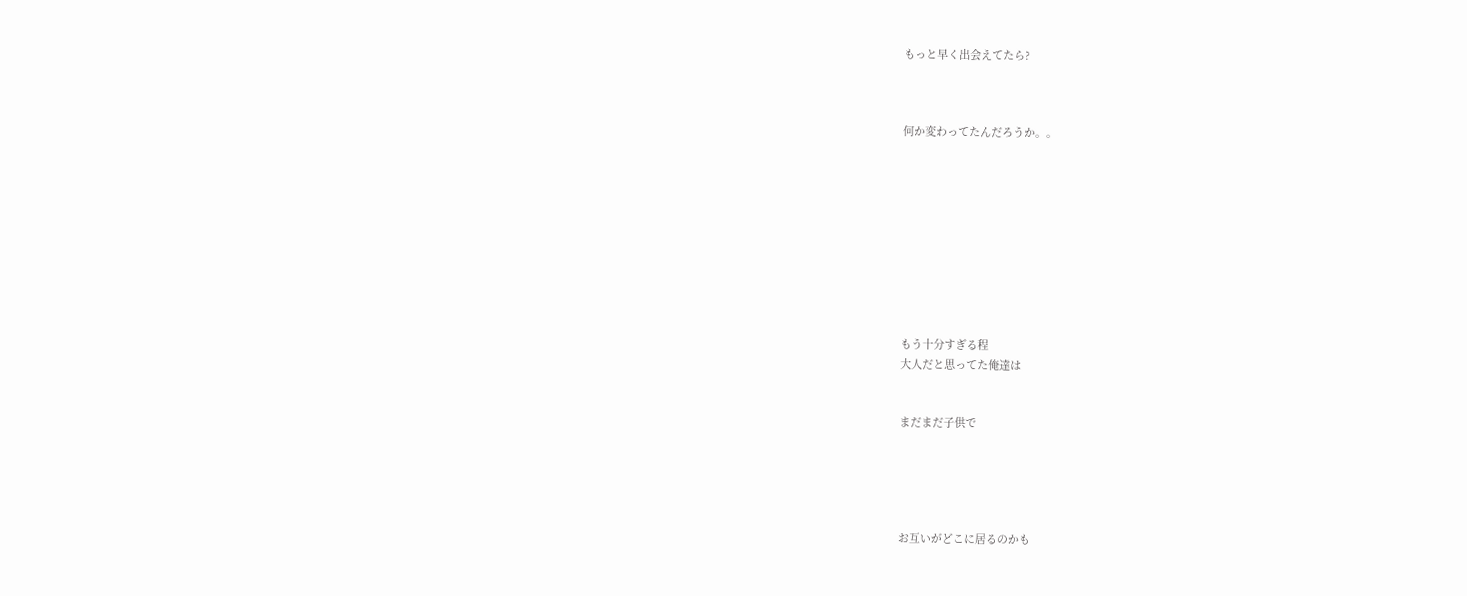もっと早く出会えてたら?



何か変わってたんだろうか。。










もう十分すぎる程
大人だと思ってた俺達は


まだまだ子供で





お互いがどこに居るのかも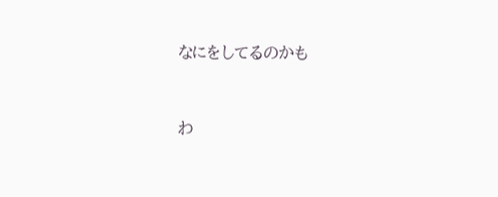なにをしてるのかも


わ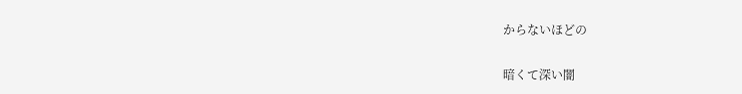からないほどの


暗くて深い闇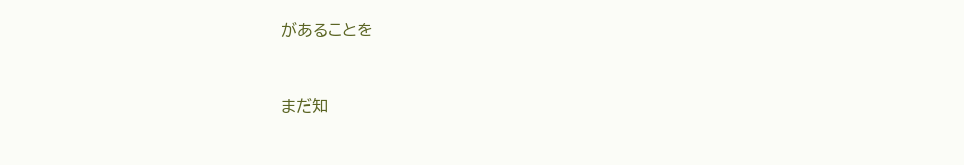があることを


まだ知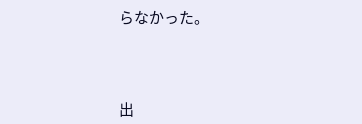らなかった。




出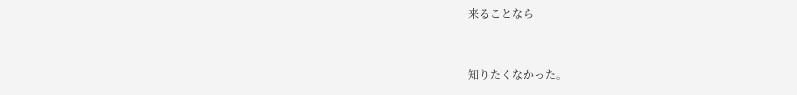来ることなら


知りたくなかった。